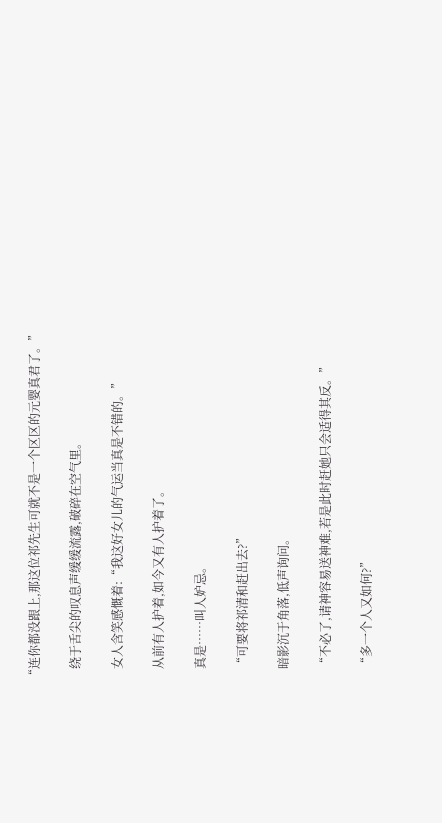“连你都没跟上,那这位祁先生可就不是一个区区的元婴真君了。”

    绕于舌尖的叹息声缓缓流露,破碎在空气里。

    女人含笑感慨着:“我这好女儿的气运当真是不错的。”

    从前有人护着,如今又有人护着了。

    真是……叫人妒忌。

    “可要将祁清和赶出去?”

    暗影沉于角落,低声询问。

    “不必了,请神容易送神难,若是此时赶她只会适得其反。”

    “多一个人又如何?”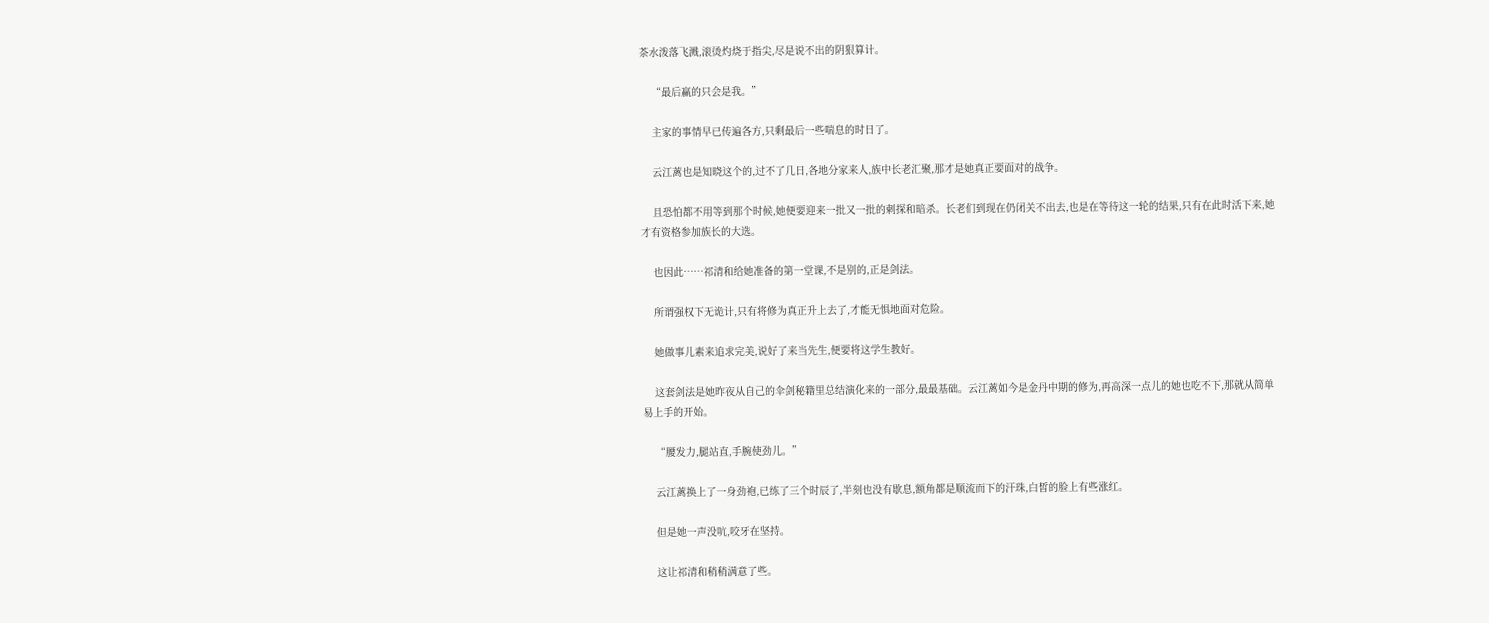茶水泼落飞溅,滚烫灼烧于指尖,尽是说不出的阴狠算计。

    “最后赢的只会是我。”

    主家的事情早已传遍各方,只剩最后一些喘息的时日了。

    云江蓠也是知晓这个的,过不了几日,各地分家来人,族中长老汇聚,那才是她真正要面对的战争。

    且恐怕都不用等到那个时候,她便要迎来一批又一批的刺探和暗杀。长老们到现在仍闭关不出去,也是在等待这一轮的结果,只有在此时活下来,她才有资格参加族长的大选。

    也因此……祁清和给她准备的第一堂课,不是别的,正是剑法。

    所谓强权下无诡计,只有将修为真正升上去了,才能无惧地面对危险。

    她做事儿素来追求完美,说好了来当先生,便要将这学生教好。

    这套剑法是她昨夜从自己的伞剑秘籍里总结演化来的一部分,最最基础。云江蓠如今是金丹中期的修为,再高深一点儿的她也吃不下,那就从简单易上手的开始。

    “腰发力,腿站直,手腕使劲儿。”

    云江蓠换上了一身劲袍,已练了三个时辰了,半刻也没有歇息,额角都是顺流而下的汗珠,白皙的脸上有些涨红。

    但是她一声没吭,咬牙在坚持。

    这让祁清和稍稍满意了些。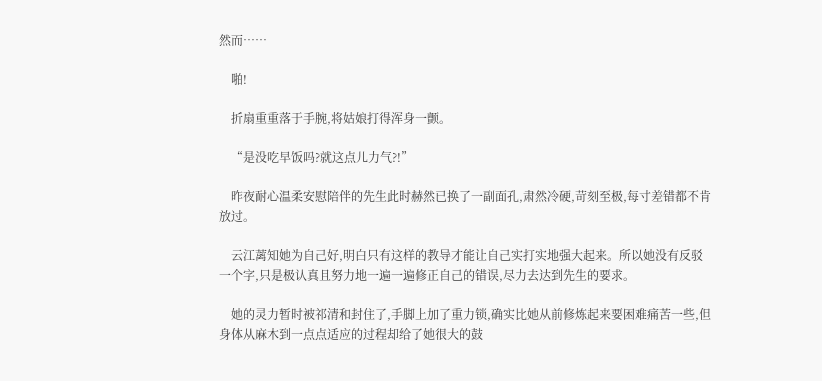然而……

    啪!

    折扇重重落于手腕,将姑娘打得浑身一颤。

    “是没吃早饭吗?就这点儿力气?!”

    昨夜耐心温柔安慰陪伴的先生此时赫然已换了一副面孔,肃然冷硬,苛刻至极,每寸差错都不肯放过。

    云江蓠知她为自己好,明白只有这样的教导才能让自己实打实地强大起来。所以她没有反驳一个字,只是极认真且努力地一遍一遍修正自己的错误,尽力去达到先生的要求。

    她的灵力暂时被祁清和封住了,手脚上加了重力锁,确实比她从前修炼起来要困难痛苦一些,但身体从麻木到一点点适应的过程却给了她很大的鼓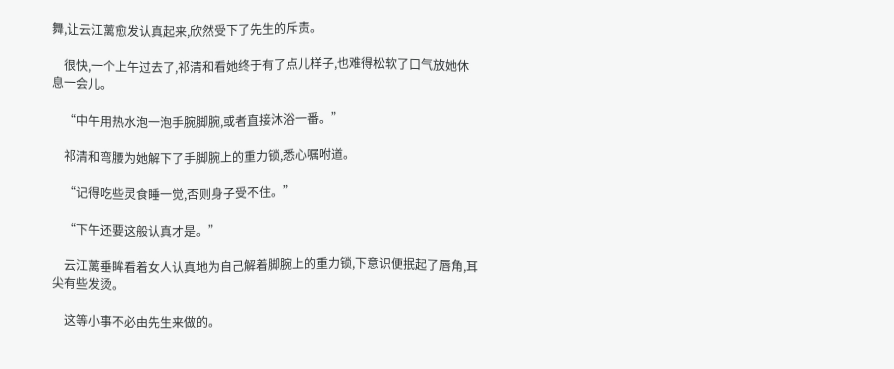舞,让云江蓠愈发认真起来,欣然受下了先生的斥责。

    很快,一个上午过去了,祁清和看她终于有了点儿样子,也难得松软了口气放她休息一会儿。

    “中午用热水泡一泡手腕脚腕,或者直接沐浴一番。”

    祁清和弯腰为她解下了手脚腕上的重力锁,悉心嘱咐道。

    “记得吃些灵食睡一觉,否则身子受不住。”

    “下午还要这般认真才是。”

    云江蓠垂眸看着女人认真地为自己解着脚腕上的重力锁,下意识便抿起了唇角,耳尖有些发烫。

    这等小事不必由先生来做的。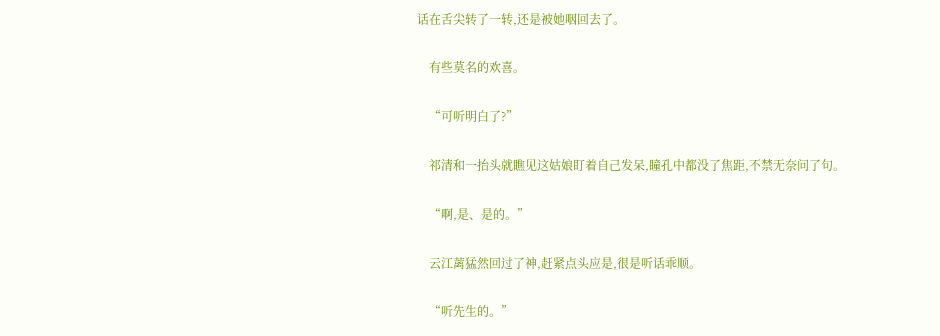话在舌尖转了一转,还是被她咽回去了。

    有些莫名的欢喜。

    “可听明白了?”

    祁清和一抬头就瞧见这姑娘盯着自己发呆,瞳孔中都没了焦距,不禁无奈问了句。

    “啊,是、是的。”

    云江蓠猛然回过了神,赶紧点头应是,很是听话乖顺。

    “听先生的。”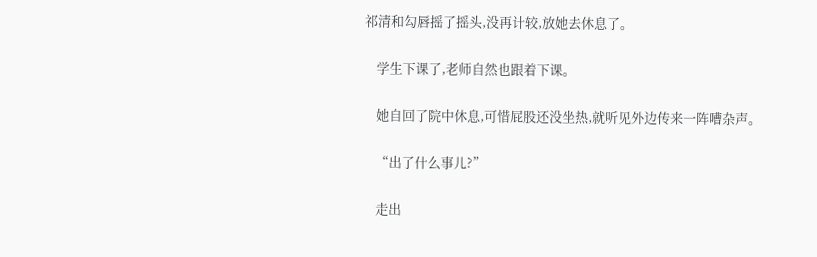祁清和勾唇摇了摇头,没再计较,放她去休息了。

    学生下课了,老师自然也跟着下课。

    她自回了院中休息,可惜屁股还没坐热,就听见外边传来一阵嘈杂声。

    “出了什么事儿?”

    走出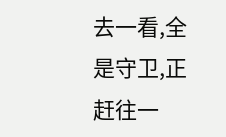去一看,全是守卫,正赶往一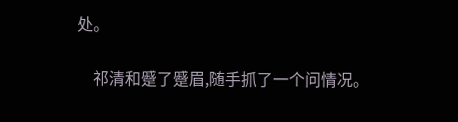处。

    祁清和蹙了蹙眉,随手抓了一个问情况。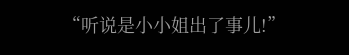“听说是小小姐出了事儿!”